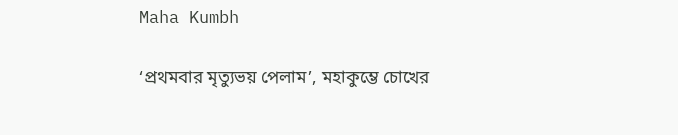Maha Kumbh

‘প্রথমবার মৃত্যুভয় পেলাম’, মহাকুম্ভে চোখের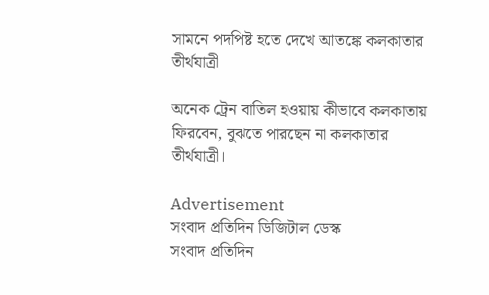সামনে পদপিষ্ট হতে দেখে আতঙ্কে কলকাতার তীর্থযাত্রী

অনেক ট্রেন বাতিল হওয়ায় কীভাবে কলকাতায় ফিরবেন, বুঝতে পারছেন না কলকাতার তীর্থযাত্রী।

Advertisement
সংবাদ প্রতিদিন ডিজিটাল ডেস্ক
সংবাদ প্রতিদিন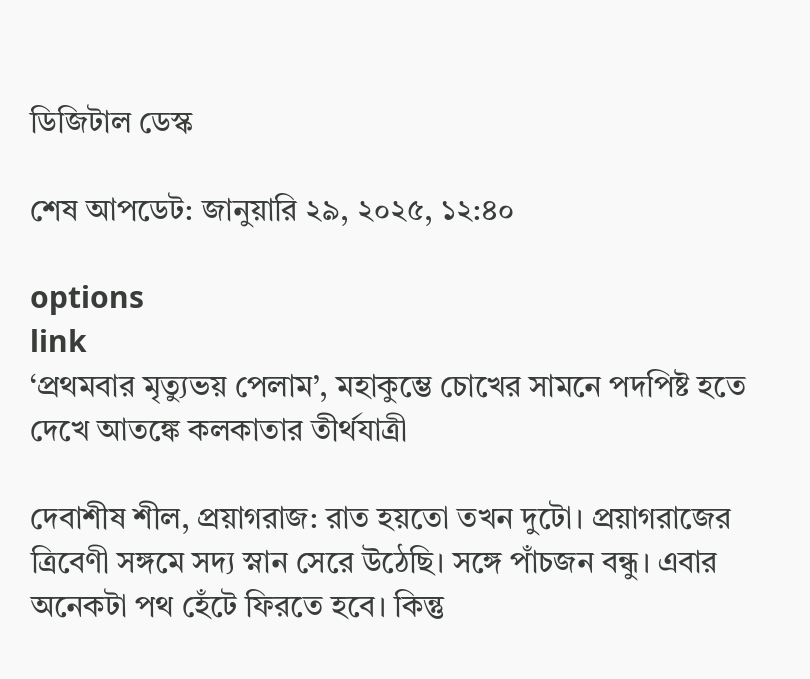ডিজিটাল ডেস্ক

শেষ আপডেট: জানুয়ারি ২৯, ২০২৫, ১২:৪০

options
link
‘প্রথমবার মৃত্যুভয় পেলাম’, মহাকুম্ভে চোখের সামনে পদপিষ্ট হতে দেখে আতঙ্কে কলকাতার তীর্থযাত্রী

দেবাশীষ শীল, প্রয়াগরাজ: রাত হয়তো তখন দুটো। প্রয়াগরাজের ত্রিবেণী সঙ্গমে সদ্য স্নান সেরে উঠেছি। সঙ্গে পাঁচজন বন্ধু। এবার অনেকটা পথ হেঁটে ফিরতে হবে। কিন্তু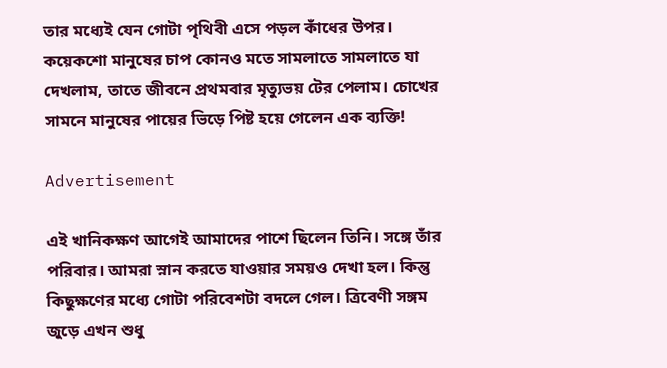তার মধ্যেই যেন গোটা পৃথিবী এসে পড়ল কাঁধের উপর। কয়েকশো মানুষের চাপ কোনও মতে সামলাতে সামলাতে যা দেখলাম, তাতে জীবনে প্রথমবার মৃত্যুভয় টের পেলাম। চোখের সামনে মানুষের পায়ের ভিড়ে পিষ্ট হয়ে গেলেন এক ব্যক্তি!

Advertisement

এই খানিকক্ষণ আগেই আমাদের পাশে ছিলেন তিনি। সঙ্গে তাঁর পরিবার। আমরা স্নান করতে যাওয়ার সময়ও দেখা হল। কিন্তু কিছুক্ষণের মধ্যে গোটা পরিবেশটা বদলে গেল। ত্রিবেণী সঙ্গম জুড়ে এখন শুধু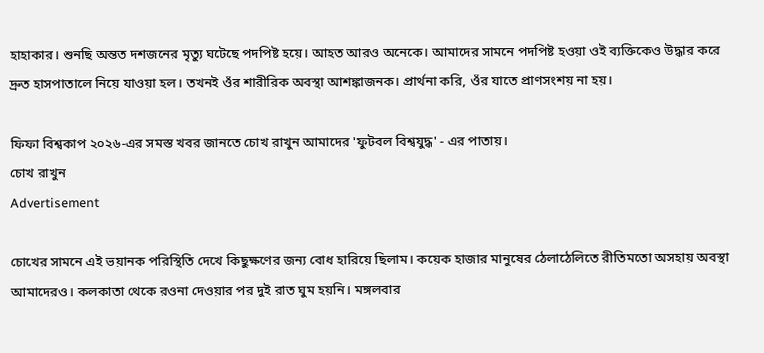হাহাকার। শুনছি অন্তত দশজনের মৃত্যু ঘটেছে পদপিষ্ট হয়ে। আহত আরও অনেকে। আমাদের সামনে পদপিষ্ট হওয়া ওই ব্যক্তিকেও উদ্ধার করে দ্রুত হাসপাতালে নিয়ে যাওয়া হল। তখনই ওঁর শারীরিক অবস্থা আশঙ্কাজনক। প্রার্থনা করি, ওঁর যাতে প্রাণসংশয় না হয়।

ফিফা বিশ্বকাপ ২০২৬-এর সমস্ত খবর জানতে চোখ রাখুন আমাদের 'ফুটবল বিশ্বযুদ্ধ' - এর পাতায়।
চোখ রাখুন
Advertisement

চোখের সামনে এই ভয়ানক পরিস্থিতি দেখে কিছুক্ষণের জন্য বোধ হারিয়ে ছিলাম। কয়েক হাজার মানুষের ঠেলাঠেলিতে রীতিমতো অসহায় অবস্থা আমাদেরও। কলকাতা থেকে রওনা দেওয়ার পর দুই রাত ঘুম হয়নি। মঙ্গলবার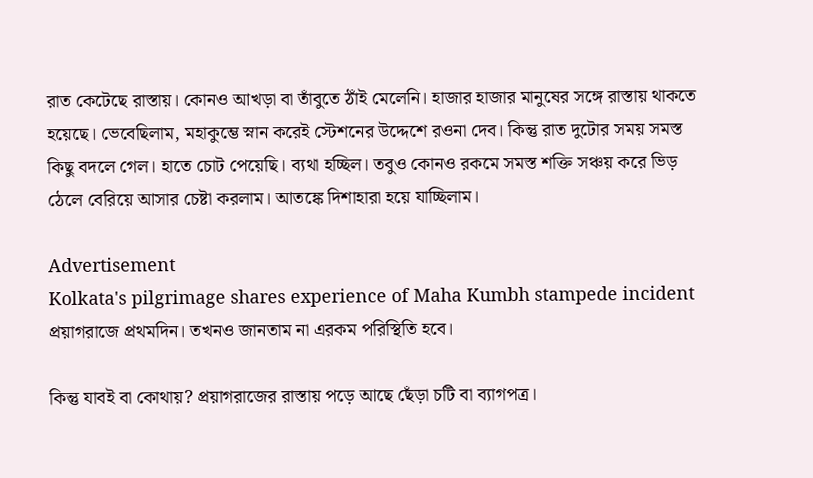রাত কেটেছে রাস্তায়। কোনও আখড়া বা তাঁবুতে ঠাঁই মেলেনি। হাজার হাজার মানুষের সঙ্গে রাস্তায় থাকতে হয়েছে। ভেবেছিলাম, মহাকুম্ভে স্নান করেই স্টেশনের উদ্দেশে রওনা দেব। কিন্তু রাত দুটোর সময় সমস্ত কিছু বদলে গেল। হাতে চোট পেয়েছি। ব্যথা হচ্ছিল। তবুও কোনও রকমে সমস্ত শক্তি সঞ্চয় করে ভিড় ঠেলে বেরিয়ে আসার চেষ্টা করলাম। আতঙ্কে দিশাহারা হয়ে যাচ্ছিলাম।

Advertisement
Kolkata's pilgrimage shares experience of Maha Kumbh stampede incident
প্রয়াগরাজে প্রথমদিন। তখনও জানতাম না এরকম পরিস্থিতি হবে।

কিন্তু যাবই বা কোথায়? প্রয়াগরাজের রাস্তায় পড়ে আছে ছেঁড়া চটি বা ব্যাগপত্র।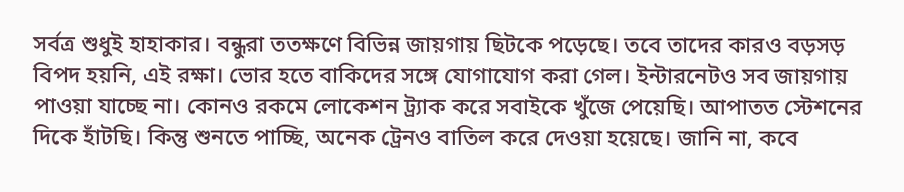সর্বত্র শুধুই হাহাকার। বন্ধুরা ততক্ষণে বিভিন্ন জায়গায় ছিটকে পড়েছে। তবে তাদের কারও বড়সড় বিপদ হয়নি, এই রক্ষা। ভোর হতে বাকিদের সঙ্গে যোগাযোগ করা গেল। ইন্টারনেটও সব জায়গায় পাওয়া যাচ্ছে না। কোনও রকমে লোকেশন ট্র্যাক করে সবাইকে খুঁজে পেয়েছি। আপাতত স্টেশনের দিকে হাঁটছি। কিন্তু শুনতে পাচ্ছি, অনেক ট্রেনও বাতিল করে দেওয়া হয়েছে। জানি না, কবে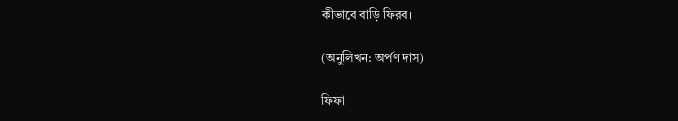কীভাবে বাড়ি ফিরব।

(অনুলিখন: অর্পণ দাস)

ফিফা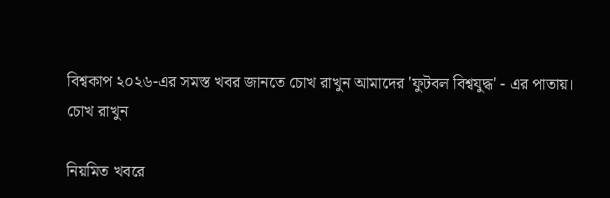বিশ্বকাপ ২০২৬-এর সমস্ত খবর জানতে চোখ রাখুন আমাদের 'ফুটবল বিশ্বযুদ্ধ' - এর পাতায়।
চোখ রাখুন

নিয়মিত খবরে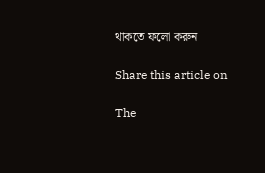থাকতে ফলো করুন

Share this article on

The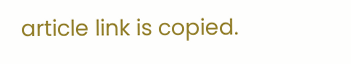article link is copied.